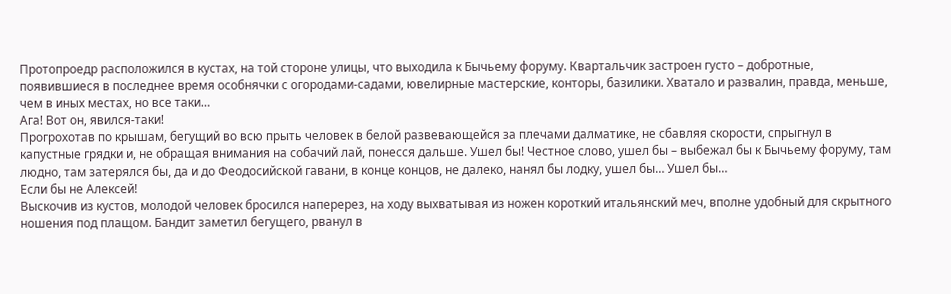Протопроедр расположился в кустах, на той стороне улицы, что выходила к Бычьему форуму. Квартальчик застроен густо – добротные, появившиеся в последнее время особнячки с огородами-садами, ювелирные мастерские, конторы, базилики. Хватало и развалин, правда, меньше, чем в иных местах, но все таки…
Ага! Вот он, явился-таки!
Прогрохотав по крышам, бегущий во всю прыть человек в белой развевающейся за плечами далматике, не сбавляя скорости, спрыгнул в капустные грядки и, не обращая внимания на собачий лай, понесся дальше. Ушел бы! Честное слово, ушел бы – выбежал бы к Бычьему форуму, там людно, там затерялся бы, да и до Феодосийской гавани, в конце концов, не далеко, нанял бы лодку, ушел бы… Ушел бы…
Если бы не Алексей!
Выскочив из кустов, молодой человек бросился наперерез, на ходу выхватывая из ножен короткий итальянский меч, вполне удобный для скрытного ношения под плащом. Бандит заметил бегущего, рванул в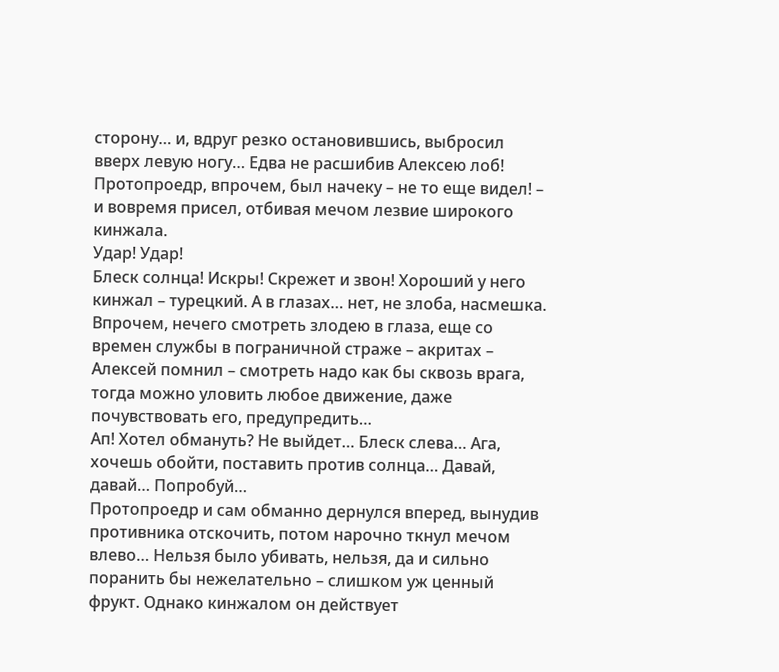сторону… и, вдруг резко остановившись, выбросил вверх левую ногу… Едва не расшибив Алексею лоб!
Протопроедр, впрочем, был начеку – не то еще видел! – и вовремя присел, отбивая мечом лезвие широкого кинжала.
Удар! Удар!
Блеск солнца! Искры! Скрежет и звон! Хороший у него кинжал – турецкий. А в глазах… нет, не злоба, насмешка. Впрочем, нечего смотреть злодею в глаза, еще со времен службы в пограничной страже – акритах – Алексей помнил – смотреть надо как бы сквозь врага, тогда можно уловить любое движение, даже почувствовать его, предупредить…
Ап! Хотел обмануть? Не выйдет… Блеск слева… Ага, хочешь обойти, поставить против солнца… Давай, давай… Попробуй…
Протопроедр и сам обманно дернулся вперед, вынудив противника отскочить, потом нарочно ткнул мечом влево… Нельзя было убивать, нельзя, да и сильно поранить бы нежелательно – слишком уж ценный фрукт. Однако кинжалом он действует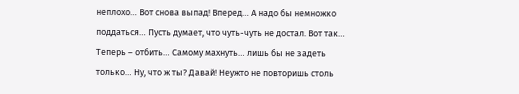неплохо… Вот снова выпад! Вперед… А надо бы немножко поддаться… Пусть думает, что чуть-чуть не достал. Вот так… Теперь – отбить… Самому махнуть… лишь бы не задеть только… Ну, что ж ты? Давай! Неужто не повторишь столь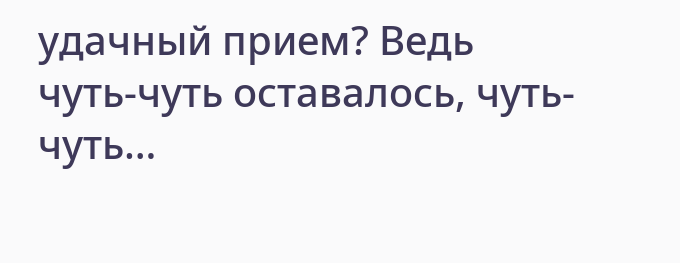удачный прием? Ведь чуть-чуть оставалось, чуть-чуть…